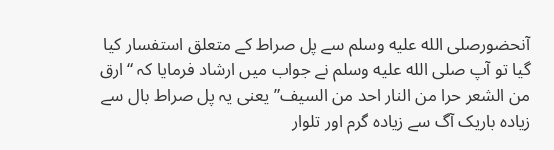آنحضورصلى الله عليه وسلم سے پل صراط کے متعلق استفسار کیا گیا تو آپ صلى الله عليه وسلم نے جواب میں ارشاد فرمایا کہ “ارق من الشعر حرا من النار احد من السیف” یعنی یہ پل صراط بال سے زیادہ باریک آگ سے زیادہ گرم اور تلوار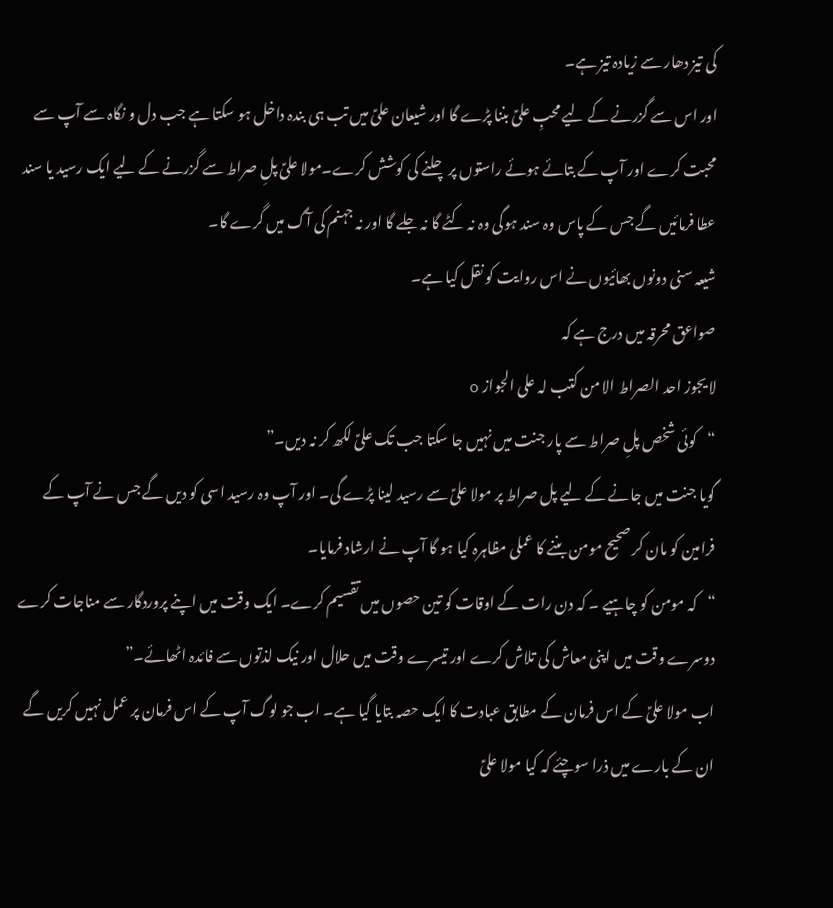کی تیز دھار سے زیادہ تیز ہے۔
اور اس سے گزرنے کے لیے محبِ علیؑ بننا پڑے گا اور شیعان علیؑ میں تب ہی بندہ داخل ہو سکتا ہے جب دل و نگاہ سے آپ سے محبت کرے اور آپ کے بتائے ہوئے راستوں پر چلنے کی کوشش کرے۔مولا علیؑ پلِ صراط سے گزرنے کے لیے ایک رسید یا سند عطا فرمائیں گے جس کے پاس وہ سند ہوگی وہ نہ کٹے گا نہ جلے گا اور نہ جہنم کی آگ میں گرے گا۔
شیعہ سنی دونوں بھائیوں نے اس روایت کو نقل کیا ہے۔
صواعق محرقہ میں درج ہے کہ
لا یجوز احد الصراط الا من کتب لہ علی الجواز o
“کوئی شخص پلِ صراط سے پار جنت میں نہیں جا سکتا جب تک علیؑ لکھ کر نہ دیں۔”
گویا جنت میں جانے کے لیے پل صراط پر مولا علیؑ سے رسید لینا پڑے گی۔ اور آپ وہ رسید اسی کو دیں گے جس نے آپ کے فرامین کو مان کر صحیح مومن بننے کا عملی مظاہرہ کیا ہو گا آپ نے ارشاد فرمایا۔
“کہ مومن کو چاہیے ۔ کہ دن رات کے اوقات کو تین حصوں میں تقسیم کرے۔ ایک وقت میں اپنے پروردگار سے مناجات کرے دوسرے وقت میں اپنی معاش کی تلاش کرے اور تیسرے وقت میں حلال اور نیک لذتوں سے فائدہ اٹھائے۔”
اب مولا علیؑ کے اس فرمان کے مطابق عبادت کا ایک حصہ بتایا گیا ہے۔ اب جو لوگ آپ کے اس فرمان پر عمل نہیں کریں گے ان کے بارے میں ذرا سوچئے کہ کیا مولا علیؑ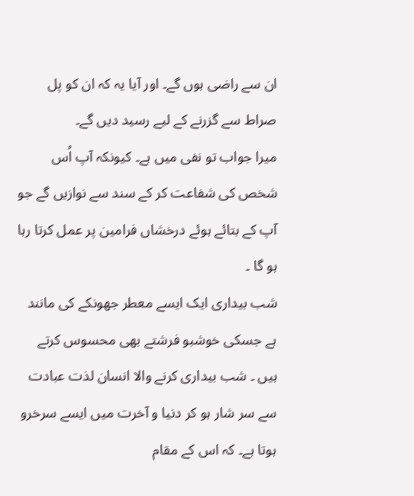ان سے راضی ہوں گے۔ اور آیا یہ کہ ان کو پل صراط سے گزرنے کے لیے رسید دیں گے۔
میرا جواب تو نفی میں ہے۔ کیونکہ آپ اُس شخص کی شفاعت کر کے سند سے نوازیں گے جو آپ کے بتائے ہوئے درخشاں فرامین پر عمل کرتا رہا ہو گا ۔
شب بیداری ایک ایسے معطر جھونکے کی مانند ہے جسکی خوشبو فرشتے بھی محسوس کرتے ہیں ۔ شب بیداری کرنے والا انسان لذت عبادت سے سر شار ہو کر دنیا و آخرت میں ایسے سرخرو ہوتا ہے۔ کہ اس کے مقام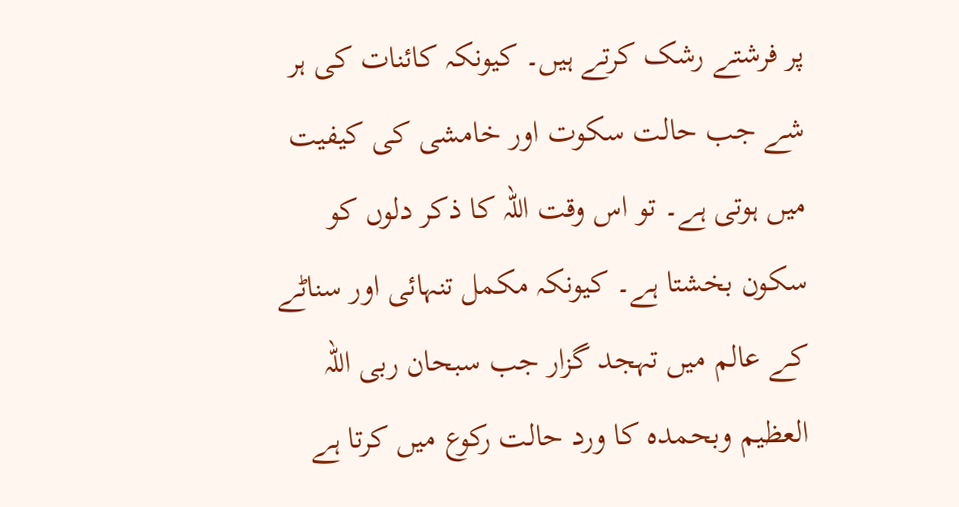پر فرشتے رشک کرتے ہیں۔ کیونکہ کائنات کی ہر شے جب حالت سکوت اور خامشی کی کیفیت میں ہوتی ہے۔ تو اس وقت اللہ کا ذکر دلوں کو سکون بخشتا ہے۔ کیونکہ مکمل تنہائی اور سناٹے کے عالم میں تہجد گزار جب سبحان ربی اللہ العظیم وبحمدہ کا ورد حالت رکوع میں کرتا ہے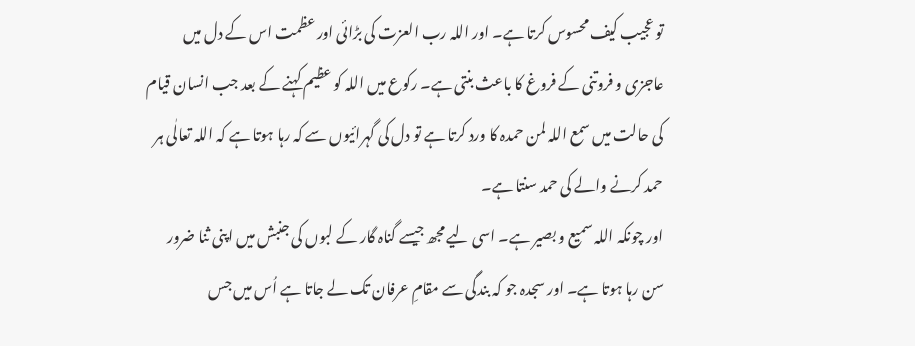تو عجیب کیف محسوس کرتا ہے۔ اور اللہ رب العزت کی بڑائی اور عظمت اس کے دل میں عاجزی و فروتنی کے فروغ کا باعث بنتی ہے۔ رکوع میں اللہ کو عظیم کہنے کے بعد جب انسان قیام کی حالت میں سمع اللہ لمن حمدہ کا ورد کرتا ہے تو دل کی گہرائیوں سے کہ رہا ہوتا ہے کہ اللہ تعالٰی ہر حمد کرنے والے کی حمد سنتا ہے۔
اور چونکہ اللہ سمیع و بصیر ہے۔ اسی لیے مجھ جیسے گناہ گار کے لبوں کی جنبش میں اپنی ثنا ضرور سن رہا ہوتا ہے۔ اور سجدہ جو کہ بندگی سے مقامِ عرفان تک لے جاتا ہے اُس میں جس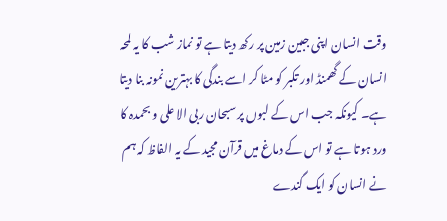وقت انسان اپنی جبین زمین پر رکھ دیتا ہے تو نماز شب کا یہ لمحہ انسان کے گھمنڈ اور تکبر کو مٹا کر اسے بندگی کا بہترین نمونہ بنا دیتا ہے۔ کیونکہ جب اس کے لبوں پر سبحان ربی الا علی و بحمدہ کا ورد ہوتا ہے تو اس کے دماغ میں قرآن مجید کے یہ الفاظ کہ ہم نے انسان کو ایک گندے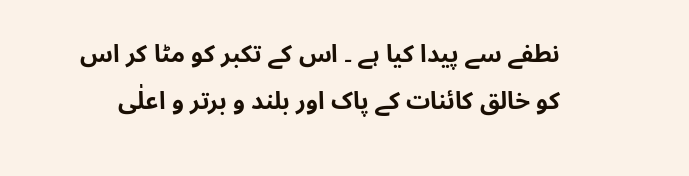نطفے سے پیدا کیا ہے ۔ اس کے تکبر کو مٹا کر اس کو خالق کائنات کے پاک اور بلند و برتر و اعلٰی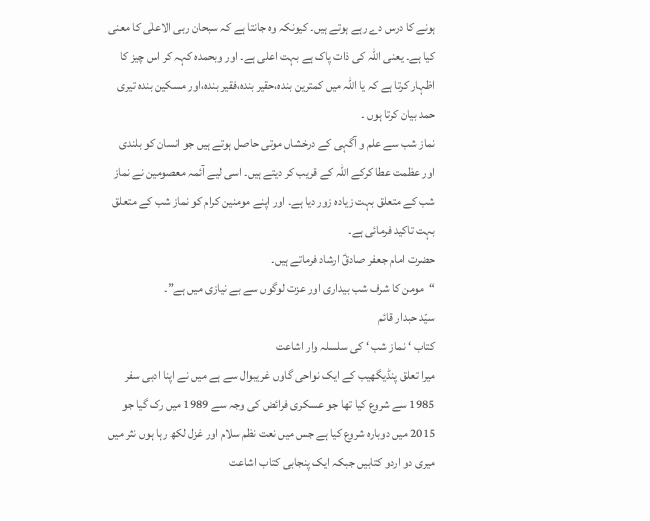ہونے کا درس دے رہے ہوتے ہیں۔ کیونکہ وہ جانتا ہے کہ سبحان ربی الاعلٰی کا معنی کیا ہے۔ یعنی اللہ کی ذات پاک ہے بہت اعلی ہے۔ اور وبحمدہ کہہ کر اس چیز کا اظہار کرتا ہے کہ یا اللہ میں کمترین بندہ،حقیر بندہ،فقیر بندہ،اور مسکین بندہ تیری حمد بیان کرتا ہوں ۔
نماز شب سے علم و آگہی کے درخشاں موتی حاصل ہوتے ہیں جو انسان کو بلندی اور عظمت عطا کرکے اللہ کے قریب کر دیتے ہیں۔ اسی لیے آئمہ معصومین نے نماز شب کے متعلق بہت زیادہ زور دیا ہے۔ اور اپنے مومنین کرام کو نماز شب کے متعلق بہت تاکید فرمائی ہے۔
حضرت امام جعفر صادقؑ ارشاد فرماتے ہیں۔
“مومن کا شرف شب بیداری اور عزت لوگوں سے بے نیازی میں ہے”۔
سیّد حبدار قائم
کتاب ‘ نماز شب ‘ کی سلسلہ وار اشاعت
میرا تعلق پنڈیگھیب کے ایک نواحی گاوں غریبوال سے ہے میں نے اپنا ادبی سفر 1985 سے شروع کیا تھا جو عسکری فرائض کی وجہ سے 1989 میں رک گیا جو 2015 میں دوبارہ شروع کیا ہے جس میں نعت نظم سلام اور غزل لکھ رہا ہوں نثر میں میری دو اردو کتابیں جبکہ ایک پنجابی کتاب اشاعت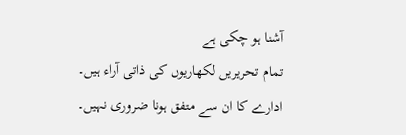آشنا ہو چکی ہے
تمام تحریریں لکھاریوں کی ذاتی آراء ہیں۔ ادارے کا ان سے متفق ہونا ضروری نہیں۔